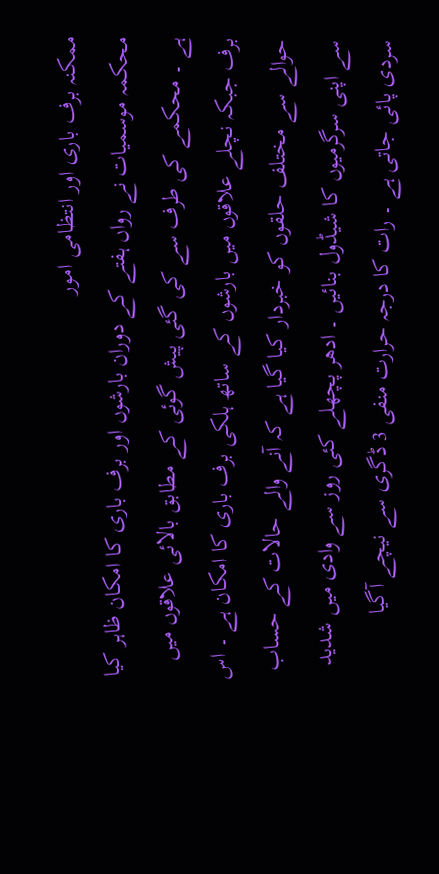ممکنہ برف باری اور انتظامی امور
محکمہ موسمیات نے رواں ہفتے کے دوران بارشوں اور برف باری کا امکان ظاہر کیا ہے ۔ محکمے کی طرف سے کی گئی پیش گوئی کے مطابق بالائی علاقوں میں برف جبکہ نچلے علاقوں میں بارشوں کے ساتھ ہلکی برف باری کا امکان ہے ۔ اس حوالے سے مختلف حلقوں کو خبردار کیا گیا ہے کہ آنے والے حالات کے حساب سے اپنی سرگرمیوں کا شیڈول بنائیں ۔ ادھر پچھلے کئی روز سے وادی میں شدید سردی پائی جاتی ہے ۔ رات کا درجہ حرارت منفی 3 ڈگری سے نیچے آگیا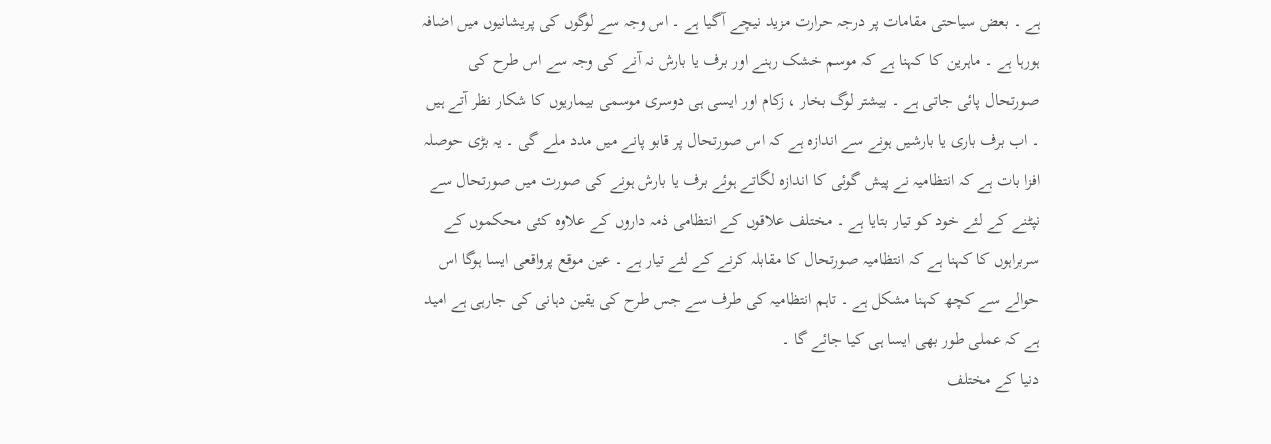ہے ۔ بعض سیاحتی مقامات پر درجہ حرارت مزید نیچے آگیا ہے ۔ اس وجہ سے لوگوں کی پریشانیوں میں اضافہ ہورہا ہے ۔ ماہرین کا کہنا ہے کہ موسم خشک رہنے اور برف یا بارش نہ آنے کی وجہ سے اس طرح کی صورتحال پائی جاتی ہے ۔ بیشتر لوگ بخار ، زکام اور ایسی ہی دوسری موسمی بیماریوں کا شکار نظر آتے ہیں ۔ اب برف باری یا بارشیں ہونے سے اندازہ ہے کہ اس صورتحال پر قابو پانے میں مدد ملے گی ۔ یہ بڑی حوصلہ افزا بات ہے کہ انتظامیہ نے پیش گوئی کا اندازہ لگاتے ہوئے برف یا بارش ہونے کی صورت میں صورتحال سے نپٹنے کے لئے خود کو تیار بتایا ہے ۔ مختلف علاقوں کے انتظامی ذمہ داروں کے علاوہ کئی محکموں کے سربراہوں کا کہنا ہے کہ انتظامیہ صورتحال کا مقابلہ کرنے کے لئے تیار ہے ۔ عین موقع پرواقعی ایسا ہوگا اس حوالے سے کچھ کہنا مشکل ہے ۔ تاہم انتظامیہ کی طرف سے جس طرح کی یقین دہانی کی جارہی ہے امید ہے کہ عملی طور بھی ایسا ہی کیا جائے گا ۔
دنیا کے مختلف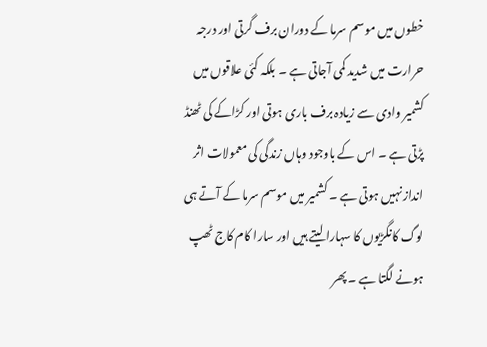خطوں میں موسم سرما کے دوران برف گرتی اور درجہ حرارت میں شدید کمی آجاتی ہے ۔ بلکہ کئی علاقوں میں کشمیر وادی سے زیادہ برف باری ہوتی اور کڑاکے کی ٹھنڈ پڑتی ہے ۔ اس کے باوجود وہاں زندگی کی معمولات اثر انداز نہیں ہوتی ہے ۔ کشمیر میں موسم سرما کے آتے ہی لوگ کانگڑیوں کا سہارا لیتے ہیں اور سارا کام کاج ٹھپ ہونے لگتا ہے ۔ پھر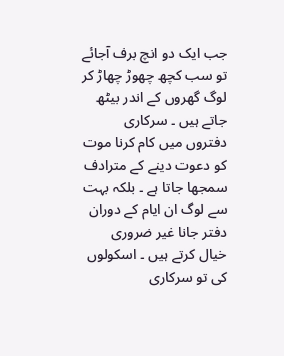جب ایک دو انچ برف آجائے تو سب کچھ چھوڑ چھاڑ کر لوگ گھروں کے اندر بیٹھ جاتے ہیں ۔ سرکاری دفتروں میں کام کرنا موت کو دعوت دینے کے مترادف سمجھا جاتا ہے ۔ بلکہ بہت سے لوگ ان ایام کے دوران دفتر جانا غیر ضروری خیال کرتے ہیں ۔ اسکولوں کی تو سرکاری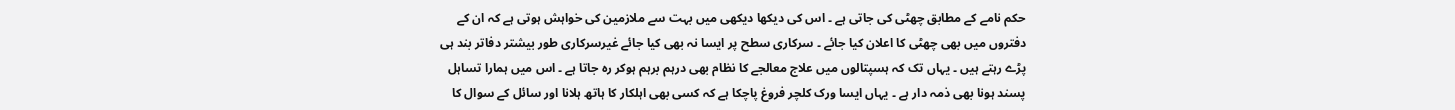حکم نامے کے مطابق چھٹی کی جاتی ہے ۔ اس کی دیکھا دیکھی میں بہت سے ملازمین کی خواہش ہوتی ہے کہ ان کے دفتروں میں بھی چھٹی کا اعلان کیا جائے ۔ سرکاری سطح پر ایسا نہ بھی کیا جائے غیرسرکاری طور بیشتر دفاتر بند ہی پڑے رہتے ہیں ۔ یہاں تک کہ ہسپتالوں میں علاج معالجے کا نظام بھی درہم برہم ہوکر رہ جاتا ہے ۔ اس میں ہمارا تساہل پسند ہونا بھی ذمہ دار ہے ۔ یہاں ایسا ورک کلچر فروغ پاچکا ہے کہ کسی بھی اہلکار کا ہاتھ ہلانا اور سائل کے سوال کا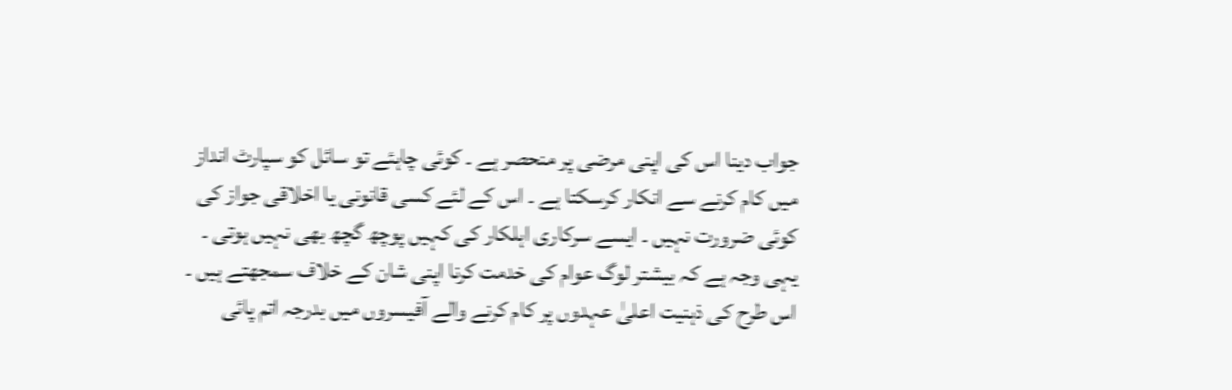جواب دینا اس کی اپنی مرضی پر منحصر ہے ۔ کوئی چاہئے تو سائل کو سپارٹ انداز میں کام کرنے سے انکار کرسکتا ہے ۔ اس کے لئے کسی قانونی یا اخلاقی جواز کی کوئی ضرورت نہیں ۔ ایسے سرکاری اہلکار کی کہیں پوچھ گچھ بھی نہیں ہوتی ۔ یہی وجہ ہے کہ بیشتر لوگ عوام کی خدمت کرنا اپنی شان کے خلاف سمجھتے ہیں ۔ اس طرح کی ذہنیت اعلیٰ عہدوں پر کام کرنے والے آفیسروں میں بدرجہ اتم پائی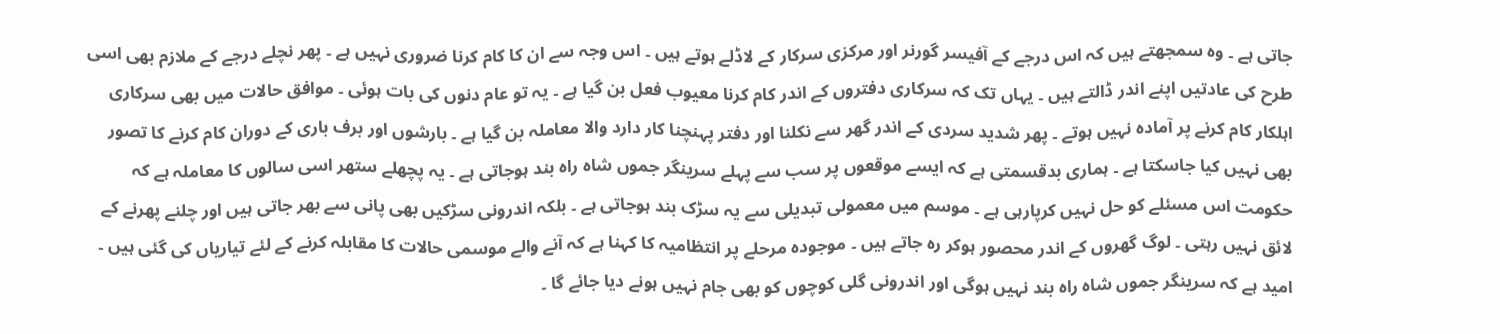جاتی ہے ۔ وہ سمجھتے ہیں کہ اس درجے کے آفیسر گورنر اور مرکزی سرکار کے لاڈلے ہوتے ہیں ۔ اس وجہ سے ان کا کام کرنا ضروری نہیں ہے ۔ پھر نچلے درجے کے ملازم بھی اسی طرح کی عادتیں اپنے اندر ڈالتے ہیں ۔ یہاں تک کہ سرکاری دفتروں کے اندر کام کرنا معیوب فعل بن گیا ہے ۔ یہ تو عام دنوں کی بات ہوئی ۔ موافق حالات میں بھی سرکاری اہلکار کام کرنے پر آمادہ نہیں ہوتے ۔ پھر شدید سردی کے اندر گھر سے نکلنا اور دفتر پہنچنا کار دارد والا معاملہ بن گیا ہے ۔ بارشوں اور برف باری کے دوران کام کرنے کا تصور بھی نہیں کیا جاسکتا ہے ۔ ہماری بدقسمتی ہے کہ ایسے موقعوں پر سب سے پہلے سرینگر جموں شاہ راہ بند ہوجاتی ہے ۔ یہ پچھلے ستھر اسی سالوں کا معاملہ ہے کہ حکومت اس مسئلے کو حل نہیں کرپارہی ہے ۔ موسم میں معمولی تبدیلی سے یہ سڑک بند ہوجاتی ہے ۔ بلکہ اندرونی سڑکیں بھی پانی سے بھر جاتی ہیں اور چلنے پھرنے کے لائق نہیں رہتی ۔ لوگ گھروں کے اندر محصور ہوکر رہ جاتے ہیں ۔ موجودہ مرحلے پر انتظامیہ کا کہنا ہے کہ آنے والے موسمی حالات کا مقابلہ کرنے کے لئے تیاریاں کی گئی ہیں ۔ امید ہے کہ سرینگر جموں شاہ راہ بند نہیں ہوگی اور اندرونی گلی کوچوں کو بھی جام نہیں ہونے دیا جائے گا ۔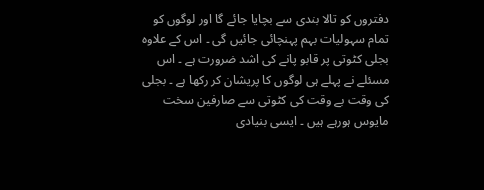دفتروں کو تالا بندی سے بچایا جائے گا اور لوگوں کو تمام سہولیات بہم پہنچائی جائیں گی ۔ اس کے علاوہ بجلی کٹوتی پر قابو پانے کی اشد ضرورت ہے ۔ اس مسئلے نے پہلے ہی لوگوں کا پریشان کر رکھا ہے ۔ بجلی کی وقت بے وقت کی کٹوتی سے صارفین سخت مایوس ہورہے ہیں ۔ ایسی بنیادی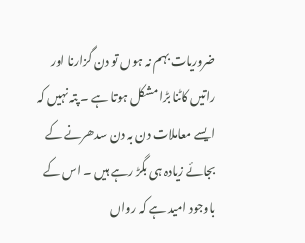ضروریات بہم نہ ہوں تو دن گزارنا اور راتیں کاٹنا بڑا مشکل ہوتا ہے ۔ پتہ نہیں کہ ایسے معاملات دن بہ دن سدھرنے کے بجائے زیادہ ہی بگڑ رہے ہیں ۔ اس کے باوجود امید ہے کہ رواں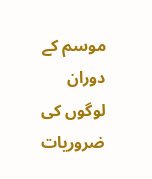موسم کے دوران لوگوں کی ضروریات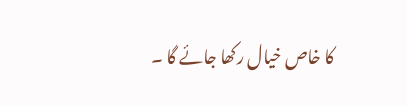کا خاص خیال رکھا جائے گا ۔